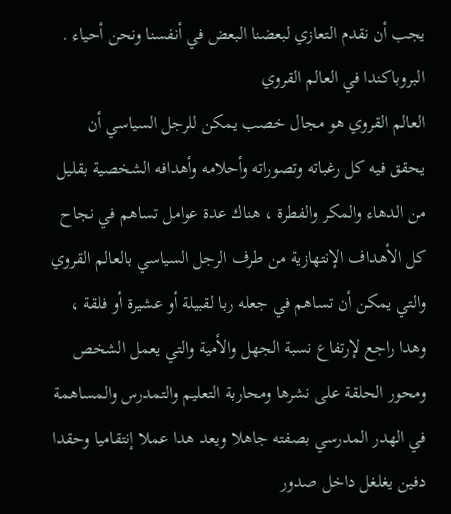يجب أن نقدم التعازي لبعضنا البعض في أنفسنا ونحن أحياء . البروباكندا في العالم القروي
العالم القروي هو مجال خصب يمكن للرجل السياسي أن يحقق فيه كل رغباته وتصوراته وأحلامه وأهدافه الشخصية بقليل من الدهاء والمكر والفطرة ، هناك عدة عوامل تساهم في نجاح كل الأهداف الإنتهازية من طرف الرجل السياسي بالعالم القروي والتي يمكن أن تساهم في جعله ربا لقبيلة أو عشيرة أو فلقة ، وهدا راجع لإرتفاع نسبة الجهل والأمية والتي يعمل الشخص ومحور الحلقة على نشرها ومحاربة التعليم والتمدرس والمساهمة في الهدر المدرسي بصفته جاهلا ويعد هدا عملا إنتقاميا وحقدا دفين يغلغل داخل صدور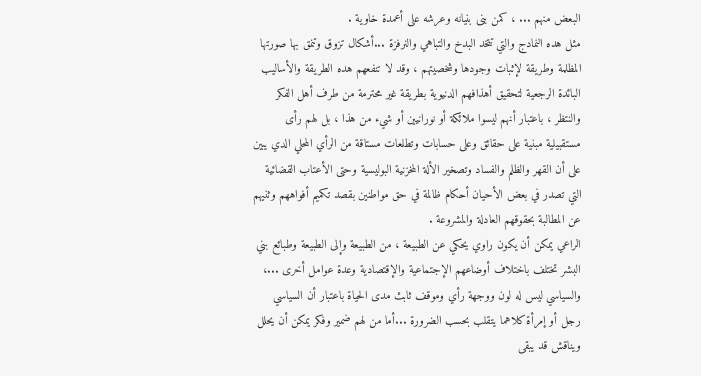البعض منهم ... ، كمن بنى بنيانه وعرشه على أعمدة خاوية .
مثل هده النمادج والتي تتخد البدخ والتباهي والنرفزة ...أشكال تزوق وتنمق بها صورتها المظلمة وطريقة لإثبات وجودها وشخصيتهم ، وقد لا تنفعهم هده الطريقة والأساليب البائدة الرجعية لتحقيق أهذافهم الدنيوية بطريقة غير محترمة من طرف أهل الفكر والنتظر ، باعتبار أنهم ليسوا ملائكة أو نورانيين أو شيء من هذا ، بل لهم رأى مستقبيلية مبنية على حقائق وعلى حسابات وتطلعات مستاقة من الرأي المحلي الدي يبين على أن القهر والظلم والفساد وتصخير الألة المخزنية البوليسية وحتى الأعتاب القضائية التي تصدر في بعض الأحيان أحكام ظالمة في حق مواطنين بقصد تكميم أفواههم وثنيهم عن المطالبة بحقوقهم العادلة والمشروعة .
الراعي يمكن أن يكون راوي يحكي عن الطبيعة ، من الطبيعة وإلى الطبيعة وطبائع بني البشر تختلف باختلاف أوضاعهم الإجتماعية والإقتصادية وعدة عوامل أخرى ...، والسياسي ليس له لون ووجهة رأي وموقف ثابث مدى الحياة باعتبار أن السياسي رجل أو إمرأة كلاهما يتقلب بحسب الضرورة ...أما من لهم ضمير وفكر يمكن أن يحلل ويناقش قد يبقى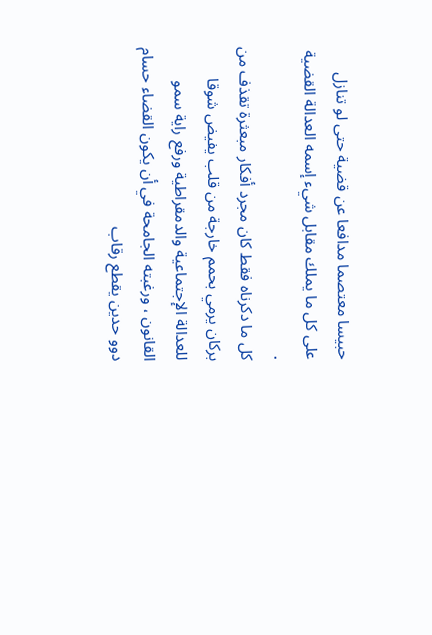حبيسا معتصما مدافعا عن قضية حتى لو تنازل على كل ما يملك مقابل شيء إسمه العدالة القضية .
كل ما دكرناه فقط كان مجرد أفكار مبعثرة تقذف من بركان يرمي بحمم خارجة من قلب يفيض شوقا للعدالة الإجتماعية والدمقراطية ورفع راية سمو القانون ، ورغبته الجامحة في أن يكون القضاء حسام دوو حدين يقطع رقاب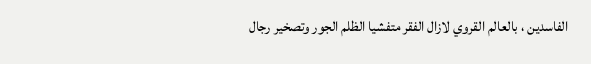الفاسدين ، بالعالم القروي لازال الفقر متفشيا الظلم الجور وتصخير رجال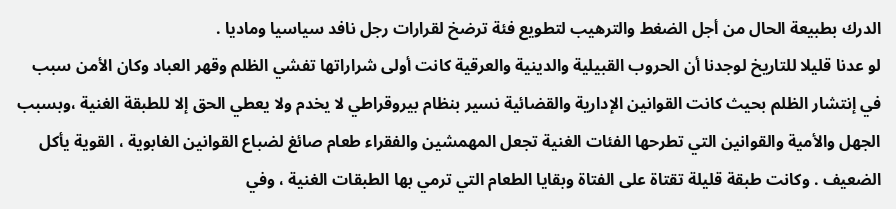الدرك بطبيعة الحال من أجل الضغط والترهيب لتطويع فئة ترضخ لقرارات رجل نافد سياسيا وماديا .
لو عدنا قليلا للتاريخ لوجدنا أن الحروب القبيلية والدينية والعرقية كانت أولى شراراتها تفشي الظلم وقهر العباد وكان الأمن سبب في إنتشار الظلم بحيث كانت القوانين الإدارية والقضائية نسير بنظام بيروقراطي لا يخدم ولا يعطي الحق إلا للطبقة الغنية ،وبسبب الجهل والأمية والقوانين التي تطرحها الفئات الغنية تجعل المهمشين والفقراء طعام صائغ لضباع القوانين الغابوية ، القوية يأكل الضعيف . وكانت طبقة قليلة تقتاة على الفتاة وبقايا الطعام التي ترمي بها الطبقات الغنية ، وفي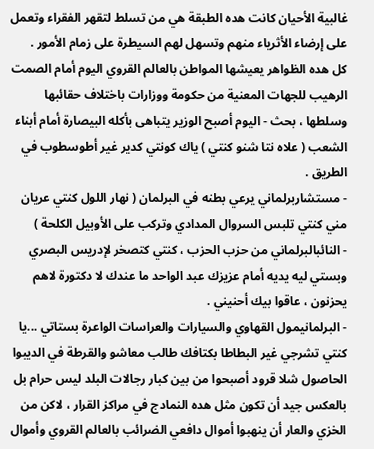غالبية الأحيان كانت هده الطبقة هي من تسلط لتقهر الفقراء وتعمل على إرضاء الأثرياء منهم وتسهل لهم السيطرة على زمام الأمور .
كل هده الظواهر يعيشها المواطن بالعالم القروي اليوم أمام الصمت الرهيب للجهات المعنية من حكومة ووزارات باختلاف حقائبها وسلطها ، بحث - اليوم أصبح الوزير يتباهى بأكله البيصارة أمام أبناء الشعب ( علاه نتا شنو كنتي ) ياك كونتي كدير غير أطوسطوب في الطريق .
- مستشاربرلماني يرعي بطنه في البرلمان ( نهار اللول كنتي عريان مني كنتي تلبس السروال المدادي وتركب على الأوبيل الكلحة )
- النائبالبرلماني من حزب الحزب ، كنتي كتصخر لإدريس البصري وبستي ليه يديه أمام عزيزك عبد الواحد ما عندك لا دكتورة لاهم يحزنون ، عاقوا بيك أحنيني .
- البرلمانيمول القهاوي والسيارات والعراسات الواعرة بستاتي ...يا كنتي تشرجي غير البطاطا بكتافك طالب معاشو والقرطة في الديبوا
الحاصول شلا قرود أصبحوا من بين كبار رجالات البلد ليس حرام بل بالعكس جيد أن تكون مثل هده النمادج في مراكز القرار ، لاكن من الخزي والعار أن ينهبوا أموال دافعي الضرائب بالعالم القروي وأموال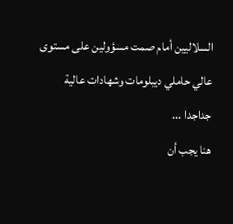السلاليين أمام صمت مسؤولين على مستوى عالي حاملي ديبلومات وشهادات عالية جداجدا ...
هنا يجب أن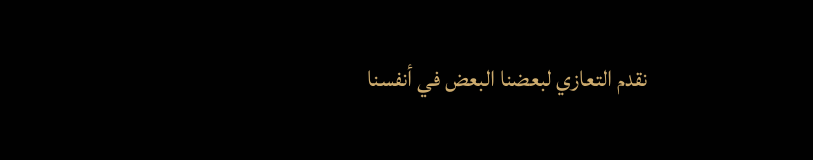نقدم التعازي لبعضنا البعض في أنفسنا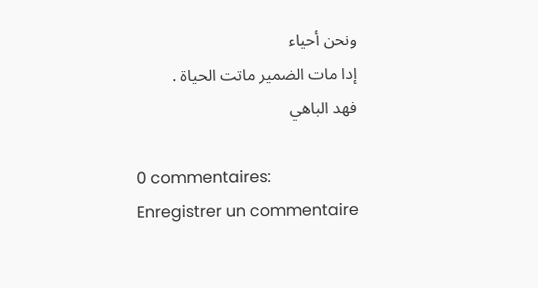ونحن أحياء
إدا مات الضمير ماتت الحياة .
فهد الباهي

0 commentaires:
Enregistrer un commentaire